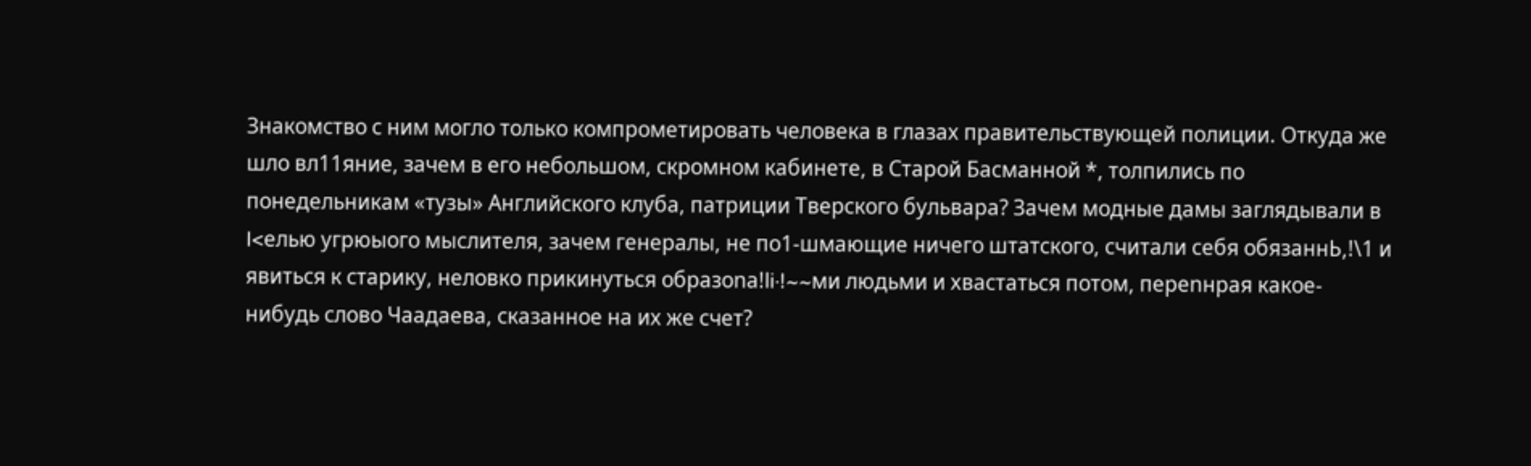Знакомство с ним могло только компрометировать человека в глазах правительствующей полиции. Откуда же шло вл11яние, зачем в его небольшом, скромном кабинете, в Старой Басманной *, толпились по понедельникам «тузы» Английского клуба, патриции Тверского бульвара? Зачем модные дамы заглядывали в I<елью угрюыого мыслителя, зачем генералы, не по1-шмающие ничего штатского, считали себя обязаннЬ,!\1 и явиться к старику, неловко прикинуться образоnа!li·!~~ми людьми и хвастаться потом, переnнрая какое-нибудь слово Чаадаева, сказанное на их же счет?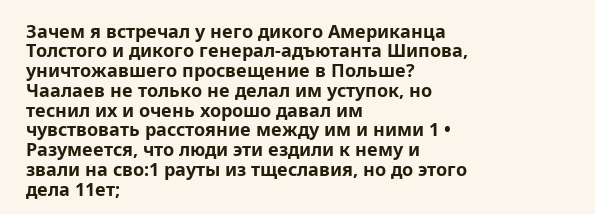Зачем я встречал у него дикого Американца Толстого и дикого генерал-адъютанта Шипова, уничтожавшего просвещение в Польше? Чаалаев не только не делал им уступок, но теснил их и очень хорошо давал им чувствовать расстояние между им и ними 1 • Разумеется, что люди эти ездили к нему и звали на сво:1 рауты из тщеславия, но до этого дела 11ет;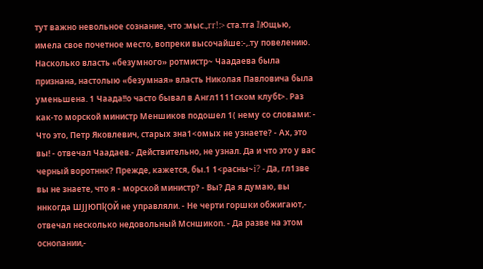тут важно невольное сознание, что :мыс.,rr!:> ста.тrа l\Ющью, имела свое почетное место, вопреки высочайше:-,.ту повелению. Насколько власть «безумного» ротмистр~ Чаадаева была признана, настолыю «безумная» власть Николая Павловича была уменьшена. 1 Чаада!!о часто бывал в Анrл1111ском клубt>. Раз как-то морской министр Меншиков подошел 1( нему со словами: - Что это, Петр Яковлевич, старых зна1<омых не узнаете? - Ах, это вы! - отвечал Чаадаев.- Действительно, не узнал. Да и что это у вас черный воротннк? Прежде, кажется, бы.1 1<расны~i? - Да, rл1зве вы не знаете, что я - морской министр? - Вы? Да я думаю, вы ннкогда ШJJЮПl{ОЙ не управляли. - Не черти горшки обжигают,- отвечал несколько недовольный Мсншикоn. - Да разве на этом осноnании,-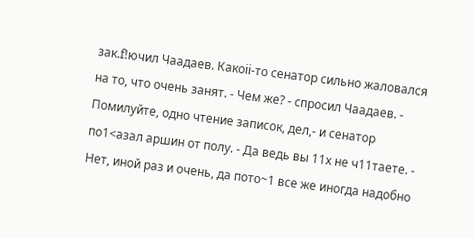зак.f!ючил Чаадаев. Какоii-то сенатор сильно жаловался на то, что очень занят. - Чем же? - спросил Чаадаев. - Помилуйте, одно чтение записок, дел,- и сенатор по1<азал аршин от полу. - Да ведь вы 11х не ч11таете. - Нет, иной раз и очень, да пото~1 все же иногда надобно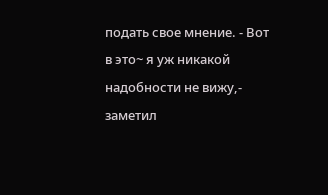подать свое мнение. - Вот в это~ я уж никакой надобности не вижу,- заметил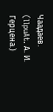Чаадаев. (llpuAt. А. И. Герцена.)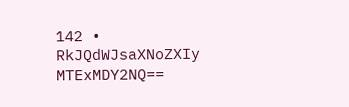142 •
RkJQdWJsaXNoZXIy MTExMDY2NQ==